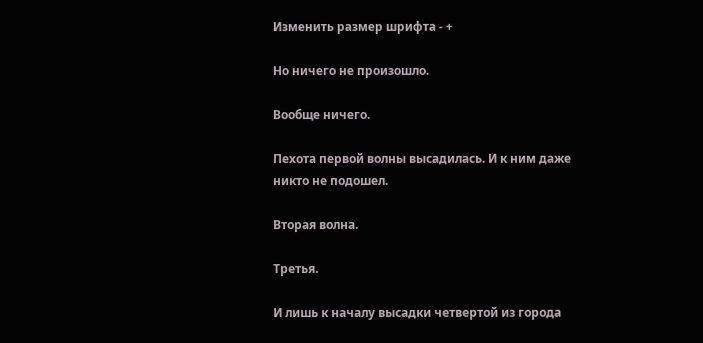Изменить размер шрифта - +

Но ничего не произошло.

Вообще ничего.

Пехота первой волны высадилась. И к ним даже никто не подошел.

Вторая волна.

Третья.

И лишь к началу высадки четвертой из города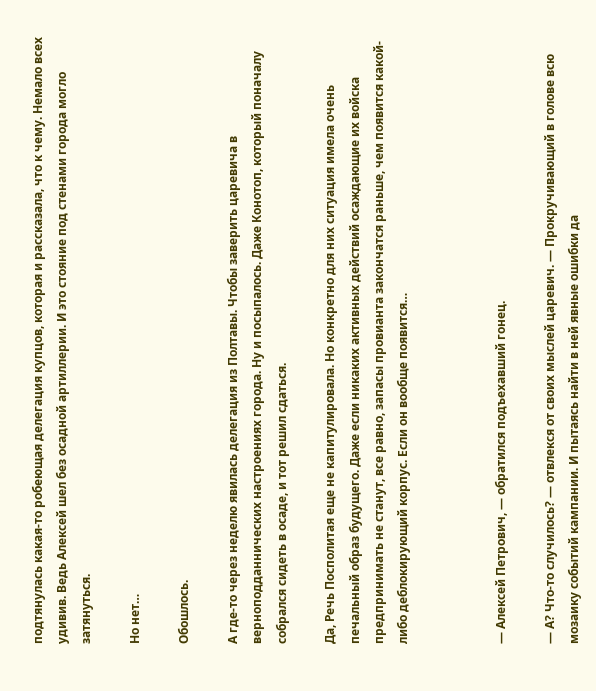подтянулась какая-то робеющая делегация купцов, которая и рассказала, что к чему. Немало всех удивив. Ведь Алексей шел без осадной артиллерии. И это стояние под стенами города могло затянуться.

Но нет…

Обошлось.

А где-то через неделю явилась делегация из Полтавы. Чтобы заверить царевича в верноподданнических настроениях города. Ну и посыпалось. Даже Конотоп, который поначалу собрался сидеть в осаде, и тот решил сдаться.

Да, Речь Посполитая еще не капитулировала. Но конкретно для них ситуация имела очень печальный образ будущего. Даже если никаких активных действий осаждающие их войска предпринимать не станут, все равно, запасы провианта закончатся раньше, чем появится какой-либо деблокирующий корпус. Если он вообще появится…



— Алексей Петрович, — обратился подъехавший гонец.

— А? Что-то случилось? — отвлекся от своих мыслей царевич. — Прокручивающий в голове всю мозаику событий кампании. И пытаясь найти в ней явные ошибки да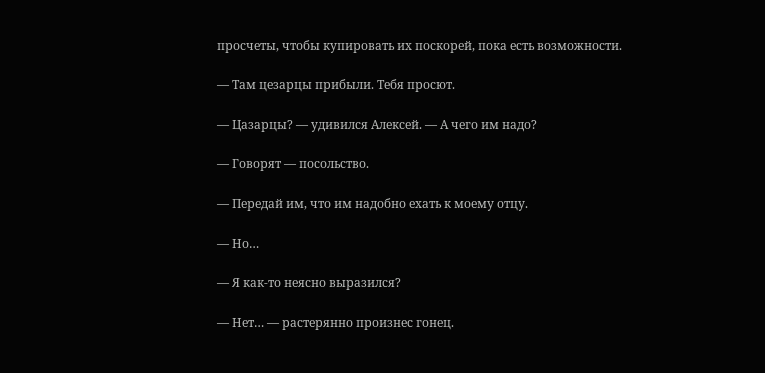просчеты, чтобы купировать их поскорей, пока есть возможности.

— Там цезарцы прибыли. Тебя просют.

— Цазарцы? — удивился Алексей. — А чего им надо?

— Говорят — посольство.

— Передай им, что им надобно ехать к моему отцу.

— Но…

— Я как-то неясно выразился?

— Нет… — растерянно произнес гонец.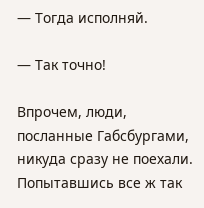— Тогда исполняй.

— Так точно!

Впрочем, люди, посланные Габсбургами, никуда сразу не поехали. Попытавшись все ж так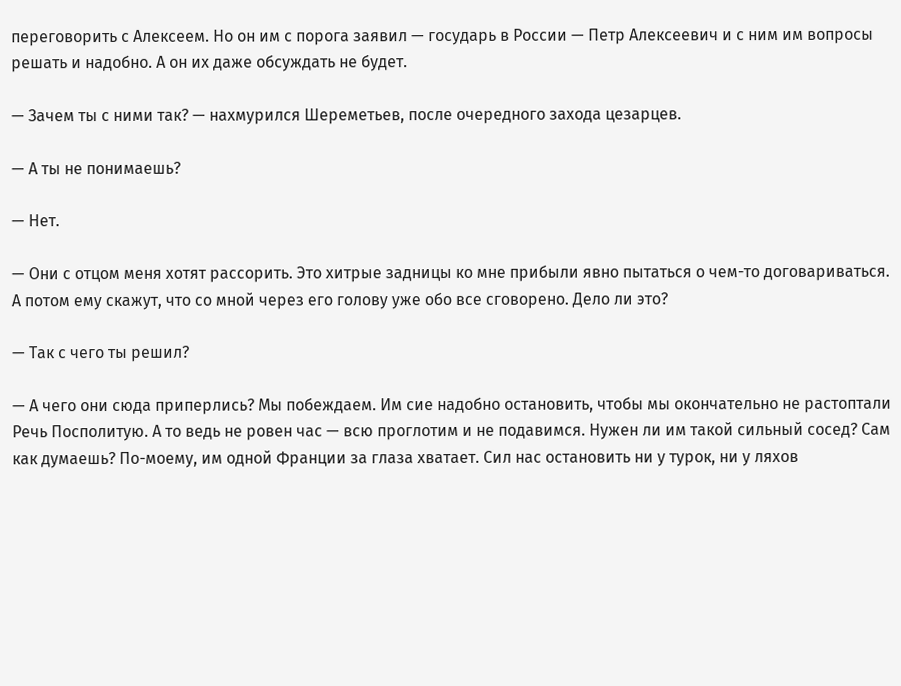переговорить с Алексеем. Но он им с порога заявил — государь в России — Петр Алексеевич и с ним им вопросы решать и надобно. А он их даже обсуждать не будет.

— Зачем ты с ними так? — нахмурился Шереметьев, после очередного захода цезарцев.

— А ты не понимаешь?

— Нет.

— Они с отцом меня хотят рассорить. Это хитрые задницы ко мне прибыли явно пытаться о чем-то договариваться. А потом ему скажут, что со мной через его голову уже обо все сговорено. Дело ли это?

— Так с чего ты решил?

— А чего они сюда приперлись? Мы побеждаем. Им сие надобно остановить, чтобы мы окончательно не растоптали Речь Посполитую. А то ведь не ровен час — всю проглотим и не подавимся. Нужен ли им такой сильный сосед? Сам как думаешь? По-моему, им одной Франции за глаза хватает. Сил нас остановить ни у турок, ни у ляхов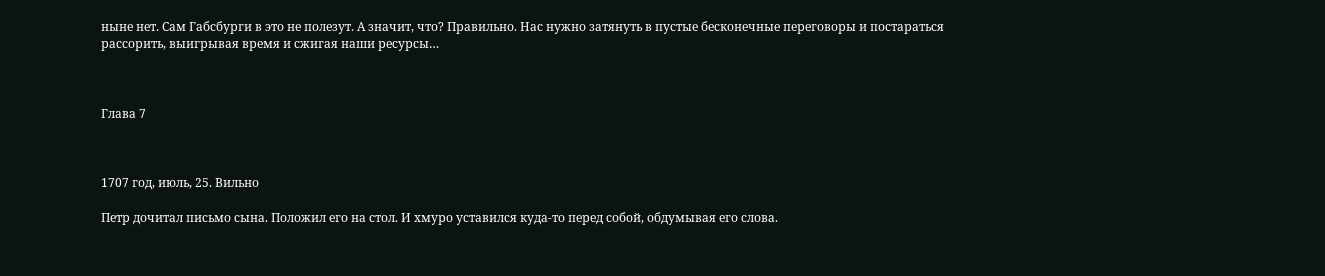ныне нет. Сам Габсбурги в это не полезут. А значит, что? Правильно. Нас нужно затянуть в пустые бесконечные переговоры и постараться рассорить, выигрывая время и сжигая наши ресурсы…



Глава 7



1707 год, июль, 25. Вильно

Петр дочитал письмо сына. Положил его на стол. И хмуро уставился куда-то перед собой, обдумывая его слова.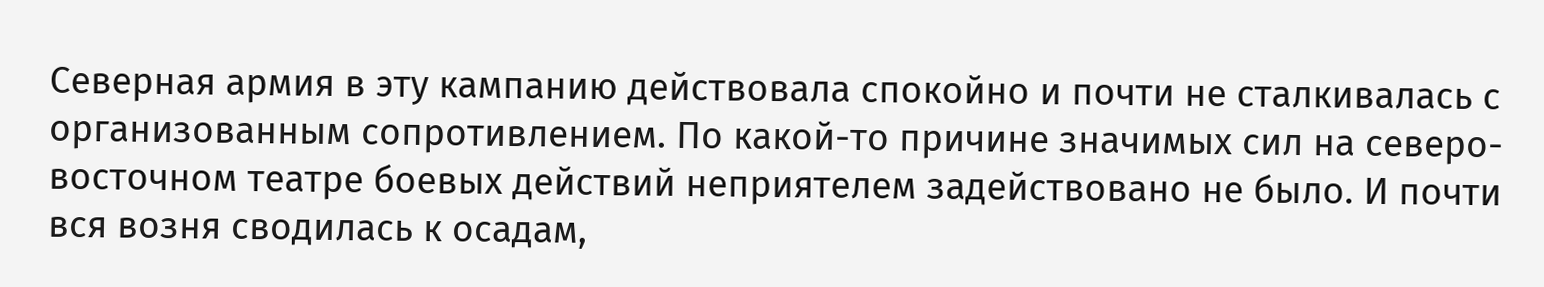Северная армия в эту кампанию действовала спокойно и почти не сталкивалась с организованным сопротивлением. По какой-то причине значимых сил на северо-восточном театре боевых действий неприятелем задействовано не было. И почти вся возня сводилась к осадам,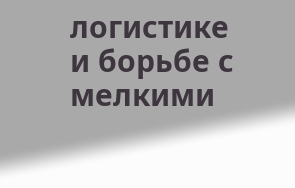логистике и борьбе с мелкими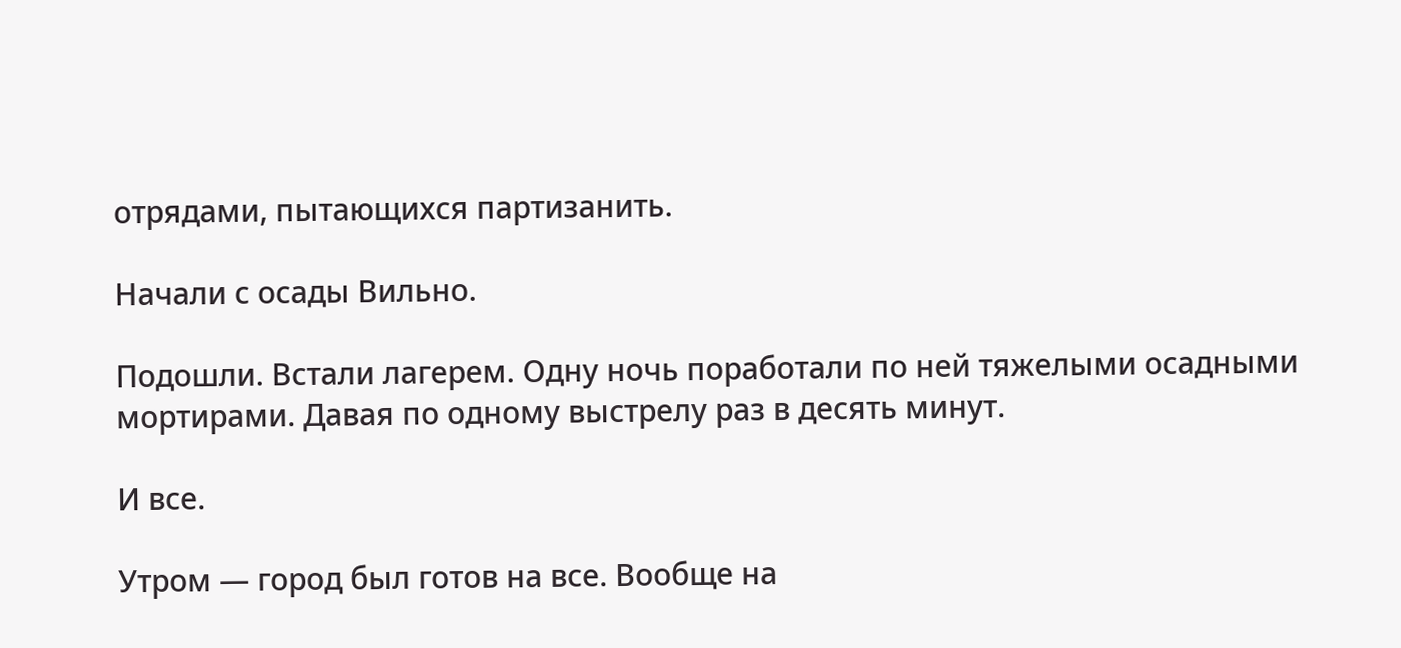отрядами, пытающихся партизанить.

Начали с осады Вильно.

Подошли. Встали лагерем. Одну ночь поработали по ней тяжелыми осадными мортирами. Давая по одному выстрелу раз в десять минут.

И все.

Утром — город был готов на все. Вообще на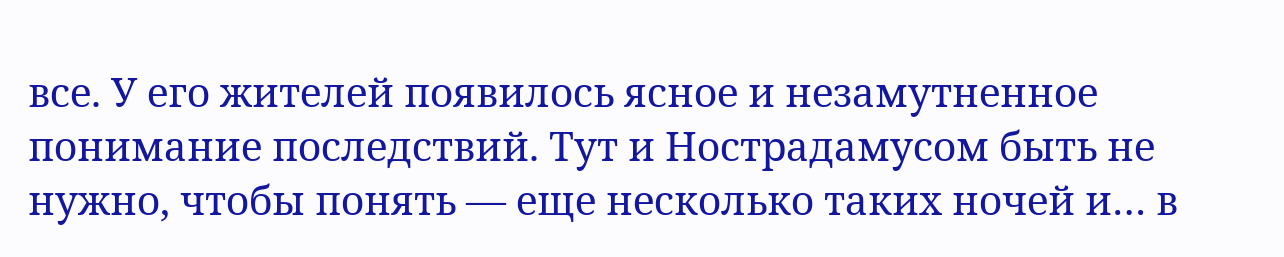все. У его жителей появилось ясное и незамутненное понимание последствий. Тут и Нострадамусом быть не нужно, чтобы понять — еще несколько таких ночей и… в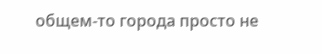общем-то города просто не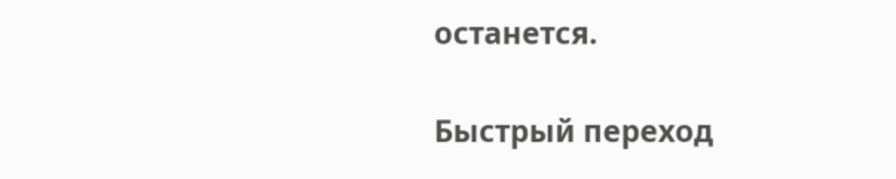останется.

Быстрый переход